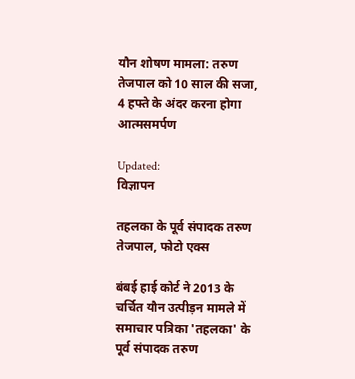यौन शोषण मामला: तरुण तेजपाल को 10 साल की सजा, 4 हफ्ते के अंदर करना होगा आत्मसमर्पण

Updated:
विज्ञापन

तहलका के पूर्व संपादक तरुण तेजपाल, फोटो एक्स

बंबई हाई कोर्ट ने 2013 के चर्चित यौन उत्पीड़न मामले में समाचार पत्रिका 'तहलका' के पूर्व संपादक तरुण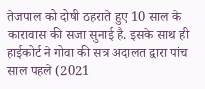तेजपाल को दोषी ठहराते हुए 10 साल के कारावास की सजा सुनाई है. इसके साथ ही हाईकोर्ट ने गोवा की सत्र अदालत द्वारा पांच साल पहले (2021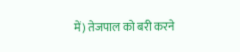में) तेजपाल को बरी करने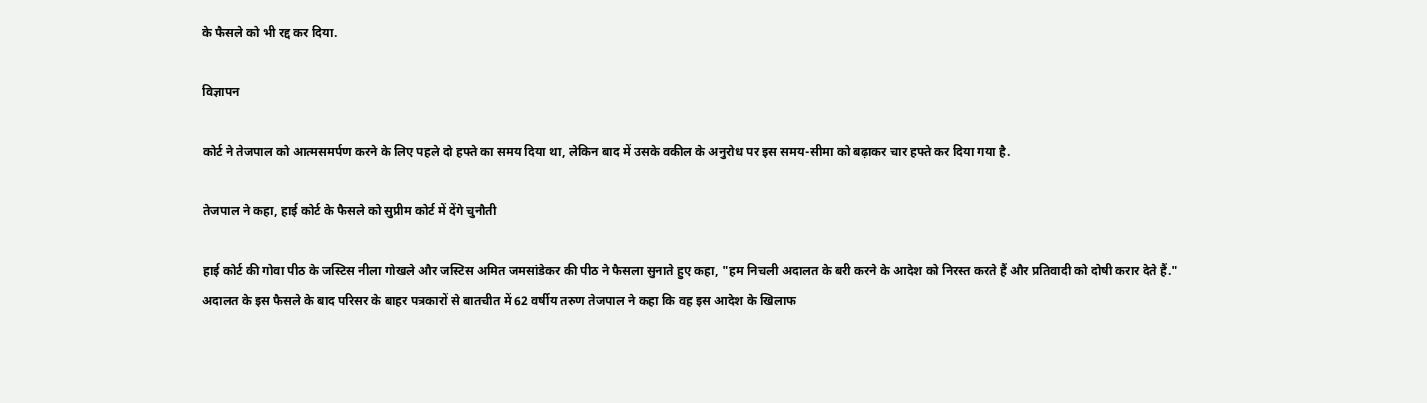के फैसले को भी रद्द कर दिया.

विज्ञापन

कोर्ट ने तेजपाल को आत्मसमर्पण करने के लिए पहले दो हफ्ते का समय दिया था, लेकिन बाद में उसके वकील के अनुरोध पर इस समय-सीमा को बढ़ाकर चार हफ्ते कर दिया गया है.

तेजपाल ने कहा, हाई कोर्ट के फैसले को सुप्रीम कोर्ट में देंगे चुनौती

हाई कोर्ट की गोवा पीठ के जस्टिस नीला गोखले और जस्टिस अमित जमसांडेकर की पीठ ने फैसला सुनाते हुए कहा, "हम निचली अदालत के बरी करने के आदेश को निरस्त करते हैं और प्रतिवादी को दोषी करार देते हैं." अदालत के इस फैसले के बाद परिसर के बाहर पत्रकारों से बातचीत में 62 वर्षीय तरुण तेजपाल ने कहा कि वह इस आदेश के खिलाफ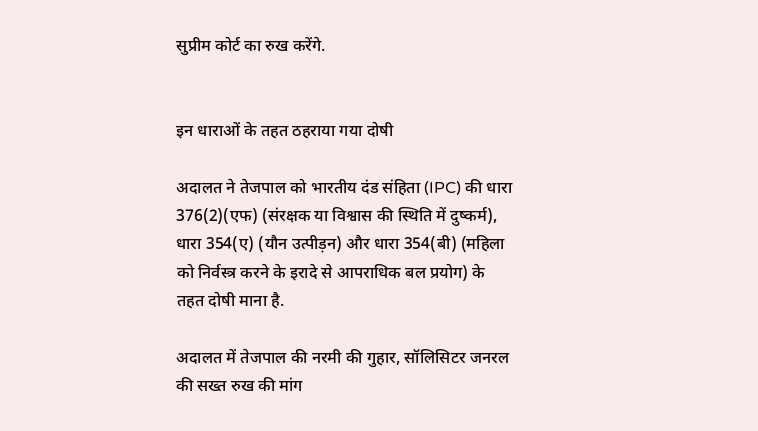सुप्रीम कोर्ट का रुख करेंगे.


इन धाराओं के तहत ठहराया गया दोषी

अदालत ने तेजपाल को भारतीय दंड संहिता (IPC) की धारा 376(2)(एफ) (संरक्षक या विश्वास की स्थिति में दुष्कर्म), धारा 354(ए) (यौन उत्पीड़न) और धारा 354(बी) (महिला को निर्वस्त्र करने के इरादे से आपराधिक बल प्रयोग) के तहत दोषी माना है.

अदालत में तेजपाल की नरमी की गुहार, सॉलिसिटर जनरल की सख्त रुख की मांग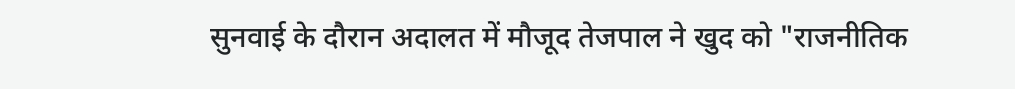सुनवाई के दौरान अदालत में मौजूद तेजपाल ने खुद को "राजनीतिक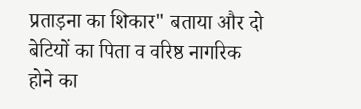प्रताड़ना का शिकार" बताया और दो बेटियों का पिता व वरिष्ठ नागरिक होने का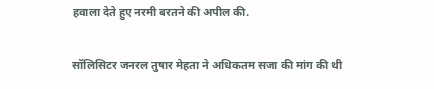हवाला देते हुए नरमी बरतने की अपील की.

सॉलिसिटर जनरल तुषार मेहता ने अधिकतम सजा की मांग की थी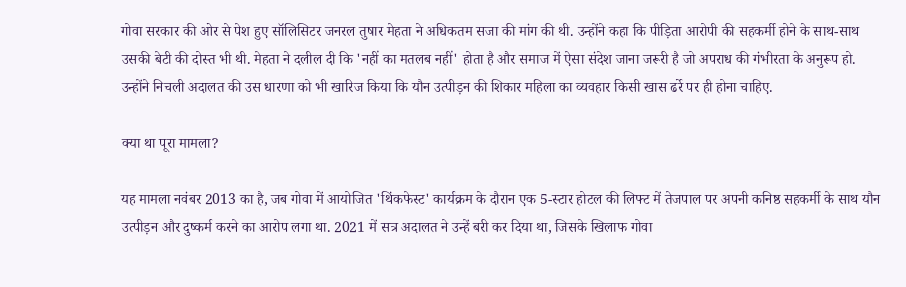गोवा सरकार की ओर से पेश हुए सॉलिसिटर जनरल तुषार मेहता ने अधिकतम सजा की मांग की थी. उन्होंने कहा कि पीड़िता आरोपी की सहकर्मी होने के साथ-साथ उसकी बेटी की दोस्त भी थी. मेहता ने दलील दी कि 'नहीं का मतलब नहीं' होता है और समाज में ऐसा संदेश जाना जरूरी है जो अपराध की गंभीरता के अनुरूप हो. उन्होंने निचली अदालत की उस धारणा को भी खारिज किया कि यौन उत्पीड़न की शिकार महिला का व्यवहार किसी खास ढर्रे पर ही होना चाहिए.

क्या था पूरा मामला?

यह मामला नवंबर 2013 का है, जब गोवा में आयोजित 'थिंकफेस्ट' कार्यक्रम के दौरान एक 5-स्टार होटल की लिफ्ट में तेजपाल पर अपनी कनिष्ठ सहकर्मी के साथ यौन उत्पीड़न और दुष्कर्म करने का आरोप लगा था. 2021 में सत्र अदालत ने उन्हें बरी कर दिया था, जिसके खिलाफ गोवा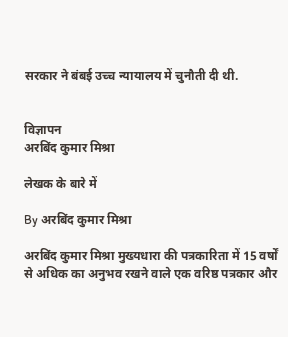सरकार ने बंबई उच्च न्यायालय में चुनौती दी थी.


विज्ञापन
अरबिंद कुमार मिश्रा

लेखक के बारे में

By अरबिंद कुमार मिश्रा

अरबिंद कुमार मिश्रा मुख्यधारा की पत्रकारिता में 15 वर्षों से अधिक का अनुभव रखने वाले एक वरिष्ठ पत्रकार और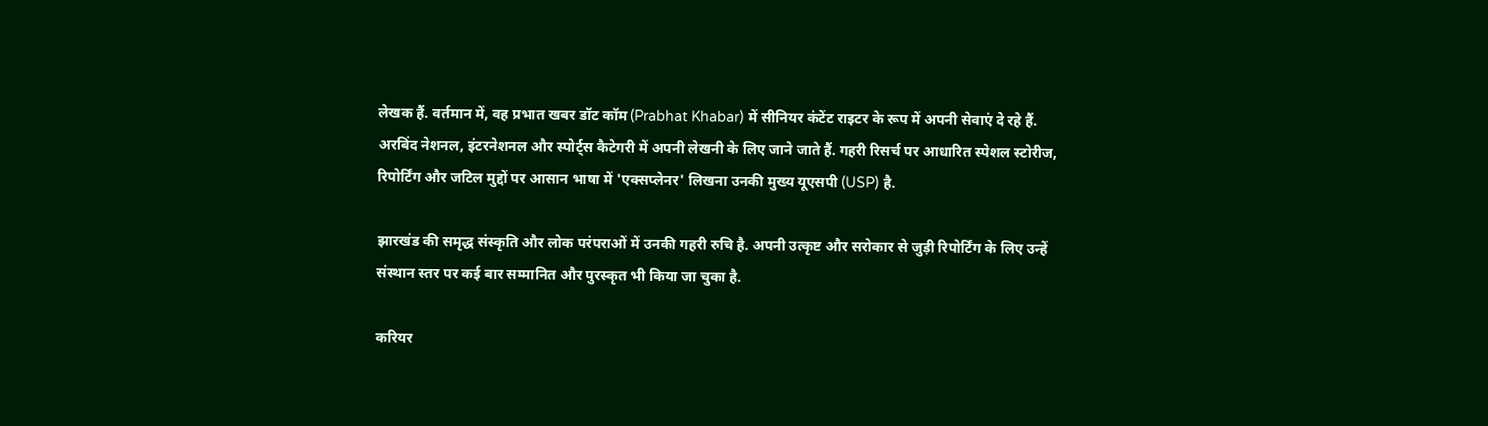लेखक हैं. वर्तमान में, वह प्रभात खबर डॉट कॉम (Prabhat Khabar) में सीनियर कंटेंट राइटर के रूप में अपनी सेवाएं दे रहे हैं. अरबिंद नेशनल, इंटरनेशनल और स्पोर्ट्स कैटेगरी में अपनी लेखनी के लिए जाने जाते हैं. गहरी रिसर्च पर आधारित स्पेशल स्टोरीज, रिपोर्टिंग और जटिल मुद्दों पर आसान भाषा में 'एक्सप्लेनर' लिखना उनकी मुख्य यूएसपी (USP) है.

झारखंड की समृद्ध संस्कृति और लोक परंपराओं में उनकी गहरी रुचि है. अपनी उत्कृष्ट और सरोकार से जुड़ी रिपोर्टिंग के लिए उन्हें संस्थान स्तर पर कई बार सम्मानित और पुरस्कृत भी किया जा चुका है.

करियर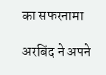का सफरनामा

अरबिंद ने अपने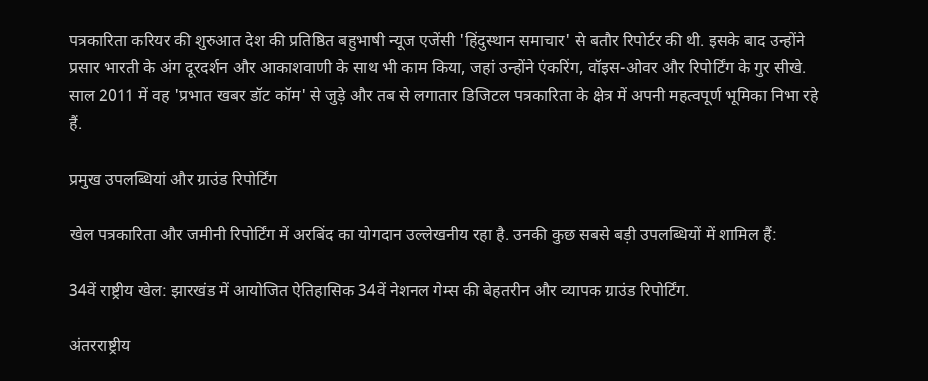पत्रकारिता करियर की शुरुआत देश की प्रतिष्ठित बहुभाषी न्यूज एजेंसी 'हिंदुस्थान समाचार' से बतौर रिपोर्टर की थी. इसके बाद उन्होंने प्रसार भारती के अंग दूरदर्शन और आकाशवाणी के साथ भी काम किया, जहां उन्होंने एंकरिंग, वॉइस-ओवर और रिपोर्टिंग के गुर सीखे. साल 2011 में वह 'प्रभात खबर डॉट कॉम' से जुड़े और तब से लगातार डिजिटल पत्रकारिता के क्षेत्र में अपनी महत्वपूर्ण भूमिका निभा रहे हैं.

प्रमुख उपलब्धियां और ग्राउंड रिपोर्टिंग

खेल पत्रकारिता और जमीनी रिपोर्टिंग में अरबिंद का योगदान उल्लेखनीय रहा है. उनकी कुछ सबसे बड़ी उपलब्धियों में शामिल हैं:

34वें राष्ट्रीय खेल: झारखंड में आयोजित ऐतिहासिक 34वें नेशनल गेम्स की बेहतरीन और व्यापक ग्राउंड रिपोर्टिंग.

अंतरराष्ट्रीय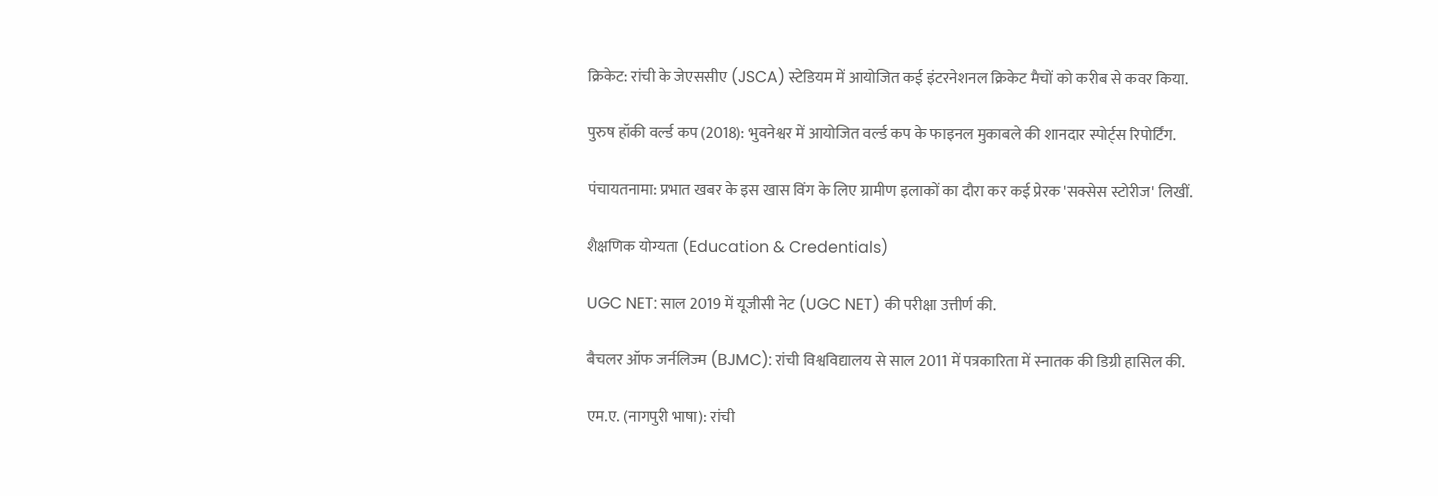क्रिकेट: रांची के जेएससीए (JSCA) स्टेडियम में आयोजित कई इंटरनेशनल क्रिकेट मैचों को करीब से कवर किया.

पुरुष हॉकी वर्ल्ड कप (2018): भुवनेश्वर में आयोजित वर्ल्ड कप के फाइनल मुकाबले की शानदार स्पोर्ट्स रिपोर्टिंग.

पंचायतनामा: प्रभात खबर के इस खास विंग के लिए ग्रामीण इलाकों का दौरा कर कई प्रेरक 'सक्सेस स्टोरीज' लिखीं.

शैक्षणिक योग्यता (Education & Credentials)

UGC NET: साल 2019 में यूजीसी नेट (UGC NET) की परीक्षा उत्तीर्ण की.

बैचलर ऑफ जर्नलिज्म (BJMC): रांची विश्वविद्यालय से साल 2011 में पत्रकारिता में स्नातक की डिग्री हासिल की.

एम.ए. (नागपुरी भाषा): रांची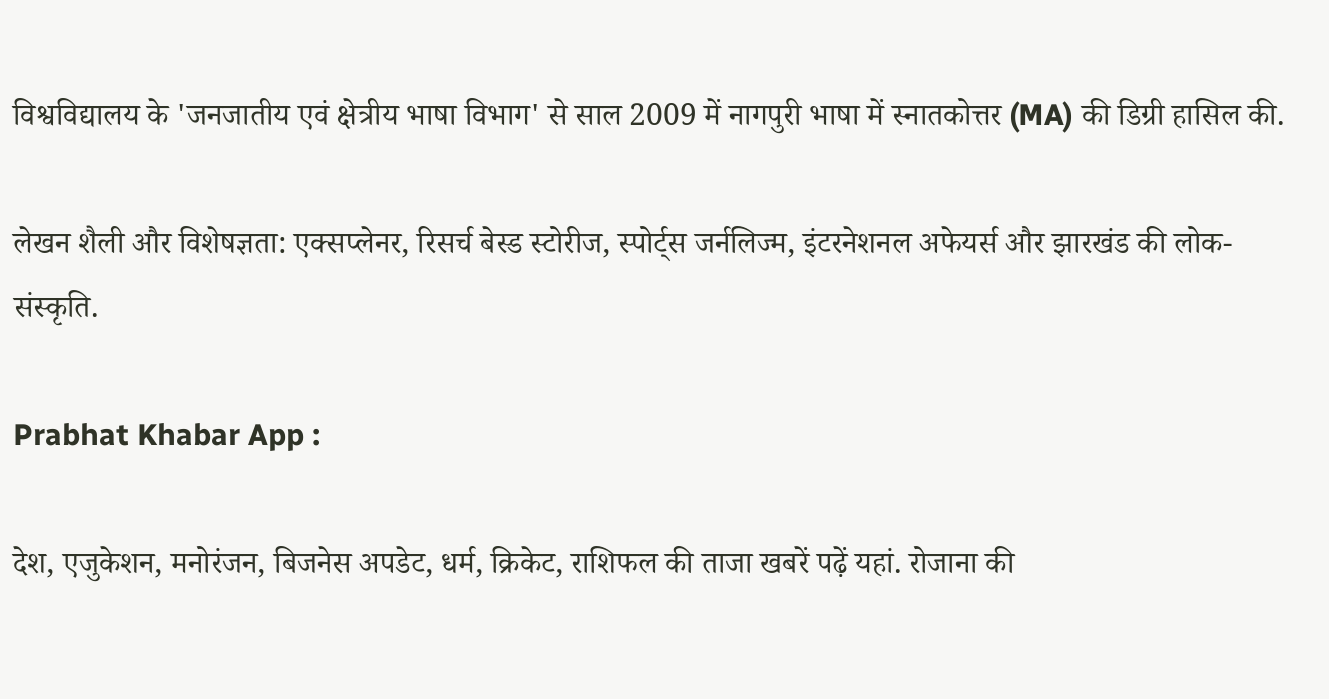विश्वविद्यालय के 'जनजातीय एवं क्षेत्रीय भाषा विभाग' से साल 2009 में नागपुरी भाषा में स्नातकोत्तर (MA) की डिग्री हासिल की.

लेखन शैली और विशेषज्ञता: एक्सप्लेनर, रिसर्च बेस्ड स्टोरीज, स्पोर्ट्स जर्नलिज्म, इंटरनेशनल अफेयर्स और झारखंड की लोक-संस्कृति.

Prabhat Khabar App :

देश, एजुकेशन, मनोरंजन, बिजनेस अपडेट, धर्म, क्रिकेट, राशिफल की ताजा खबरें पढ़ें यहां. रोजाना की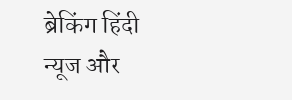ब्रेकिंग हिंदी न्यूज और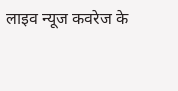लाइव न्यूज कवरेज के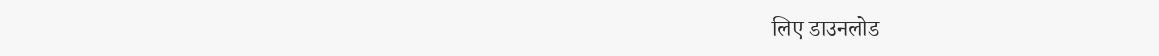लिए डाउनलोड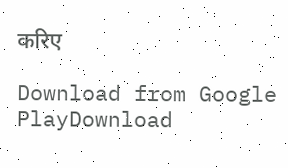करिए

Download from Google PlayDownload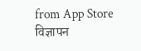from App Store
विज्ञापन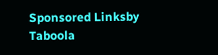Sponsored Linksby Taboola